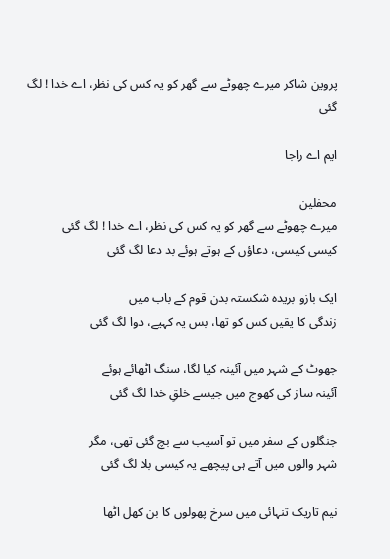پروین شاکر میرے چھوٹے سے گھر کو یہ کس کی نظر، اے خدا ! لگ گئی

ایم اے راجا

محفلین
میرے چھوٹے سے گھر کو یہ کس کی نظر، اے خدا ! لگ گئی
کیسی کیسی، دعاؤں کے ہوتے ہوئے بد دعا لگ گئی

ایک بازو بریدہ شکستہ بدن قوم کے باب میں
زندگی کا یقیں کس کو تھا، بس یہ کہیے، دوا لگ گئی

جھوٹ کے شہر میں آئینہ کیا لگا، سنگ اٹھائے ہوئے
آئینہ ساز کی کھوج میں جیسے خلقِ خدا لگ گئی

جنگلوں کے سفر میں تو آسیب سے بچ گئی تھی، مگر
شہر والوں میں آتے ہی پیچھے یہ کیسی بلا لگ گئی

نیم تاریک تنہائی میں سرخ پھولوں کا بن کھل اٹھا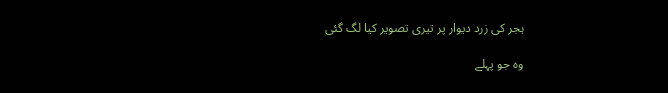ہجر کی زرد دیوار پر تیری تصویر کیا لگ گئی

وہ جو پہلے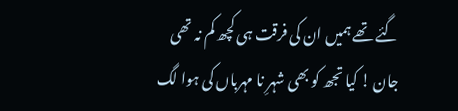گئے تھے ہمیں ان کی فرقت ہی کچھ کم نہ تھی
جان ! کیا تجھ کو بھی شہرِ نا مہرباں کی ہوا لگ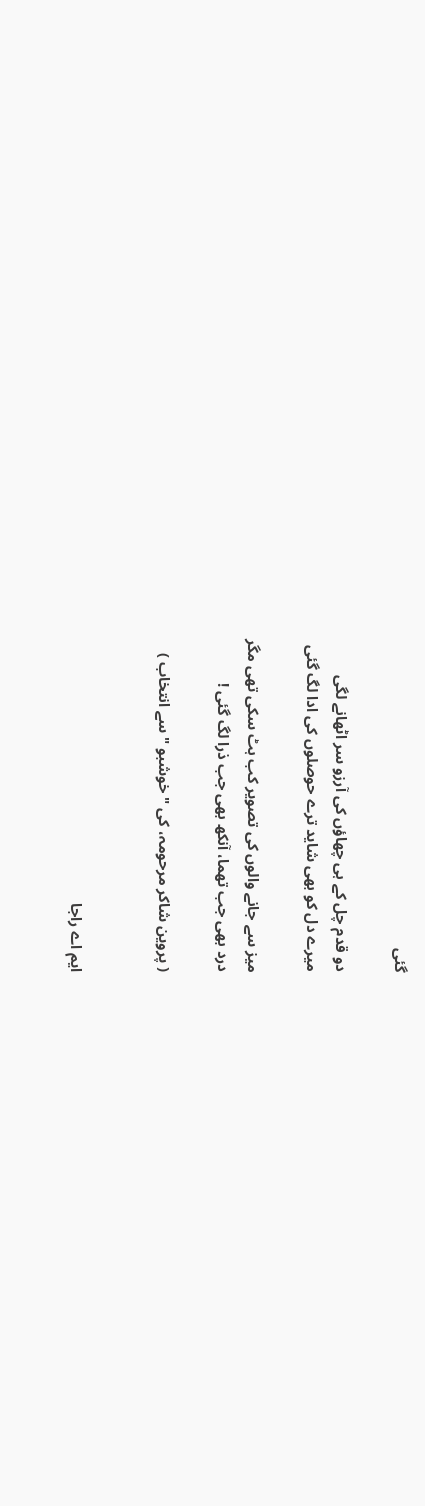گئی

دو قدم چل کے ہی چھاؤں کی آرزو سر اٹھانے لگی
میرے دل کو بھی شاید ترے حوصلوں کی ادا لگ گئی

میز سے جانے والوں کی تصویر کب ہٹ سکی تھی مگر
درد بھی جب تھما، آنکھ بھی جب ذرا لگ گئی !

( پروین شاکر مرحومہ، کی " خوشبو " سے انتخاب )


ایم اے راجا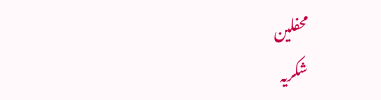محفلین
شکریہ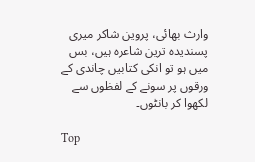وارث بھائی، پروین شاکر میری پسندیدہ ترین شاعرہ ہیں، بس میں ہو تو انکی کتابیں چاندی کے ورقوں پر سونے کے لفظوں سے لکھوا کر بانٹوں۔

Top